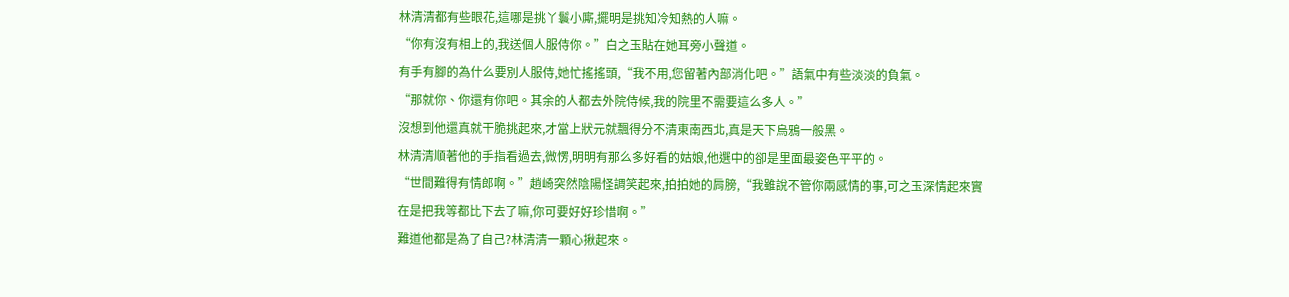林清清都有些眼花,這哪是挑丫鬟小廝,擺明是挑知冷知熱的人嘛。
“你有沒有相上的,我送個人服侍你。”白之玉貼在她耳旁小聲道。
有手有腳的為什么要別人服侍,她忙搖搖頭,“我不用,您留著內部消化吧。”語氣中有些淡淡的負氣。
“那就你、你還有你吧。其余的人都去外院侍候,我的院里不需要這么多人。”
沒想到他還真就干脆挑起來,才當上狀元就飄得分不清東南西北,真是天下烏鴉一般黑。
林清清順著他的手指看過去,微愣,明明有那么多好看的姑娘,他選中的卻是里面最姿色平平的。
“世間難得有情郎啊。”趙崎突然陰陽怪調笑起來,拍拍她的肩膀,“我雖說不管你兩感情的事,可之玉深情起來實在是把我等都比下去了嘛,你可要好好珍惜啊。”
難道他都是為了自己?林清清一顆心揪起來。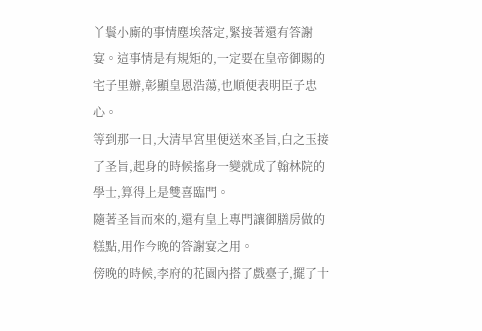丫鬟小廝的事情塵埃落定,緊接著還有答謝宴。這事情是有規矩的,一定要在皇帝御賜的宅子里辦,彰顯皇恩浩蕩,也順便表明臣子忠心。
等到那一日,大清早宮里便送來圣旨,白之玉接了圣旨,起身的時候搖身一變就成了翰林院的學士,算得上是雙喜臨門。
隨著圣旨而來的,還有皇上專門讓御膳房做的糕點,用作今晚的答謝宴之用。
傍晚的時候,李府的花園內搭了戲臺子,擺了十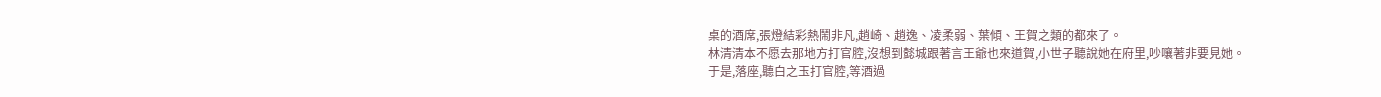桌的酒席,張燈結彩熱鬧非凡,趙崎、趙逸、凌柔弱、葉傾、王賀之類的都來了。
林清清本不愿去那地方打官腔,沒想到懿城跟著言王爺也來道賀,小世子聽說她在府里,吵嚷著非要見她。
于是,落座,聽白之玉打官腔,等酒過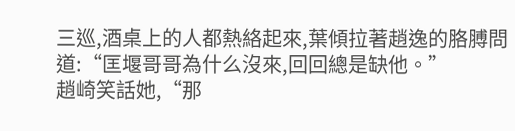三巡,酒桌上的人都熱絡起來,葉傾拉著趙逸的胳膊問道:“匡堰哥哥為什么沒來,回回總是缺他。”
趙崎笑話她,“那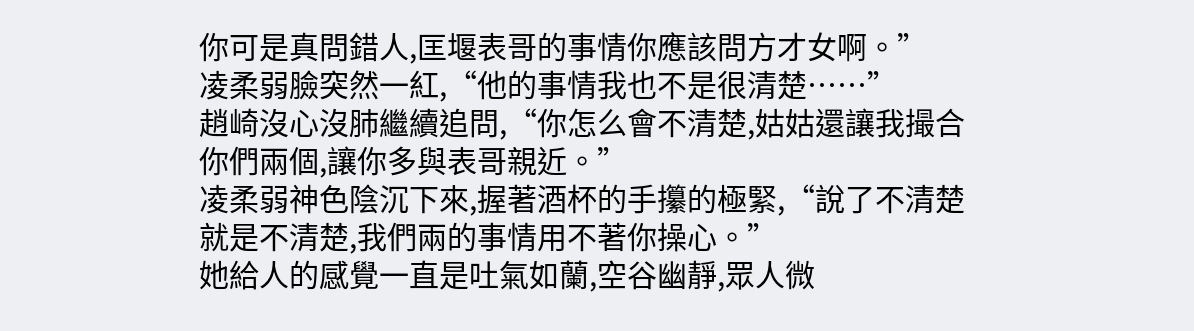你可是真問錯人,匡堰表哥的事情你應該問方才女啊。”
凌柔弱臉突然一紅,“他的事情我也不是很清楚……”
趙崎沒心沒肺繼續追問,“你怎么會不清楚,姑姑還讓我撮合你們兩個,讓你多與表哥親近。”
凌柔弱神色陰沉下來,握著酒杯的手攥的極緊,“說了不清楚就是不清楚,我們兩的事情用不著你操心。”
她給人的感覺一直是吐氣如蘭,空谷幽靜,眾人微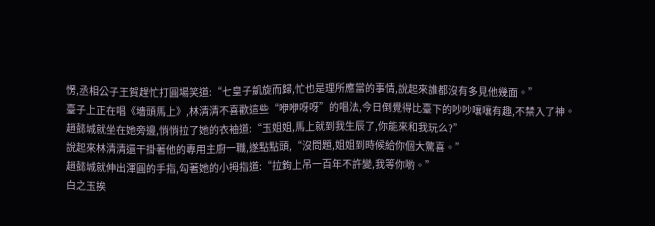愣,丞相公子王賀趕忙打圓場笑道:“七皇子凱旋而歸,忙也是理所應當的事情,說起來誰都沒有多見他幾面。”
臺子上正在唱《墻頭馬上》,林清清不喜歡這些“咿咿呀呀”的唱法,今日倒覺得比臺下的吵吵嚷嚷有趣,不禁入了神。
趙懿城就坐在她旁邊,悄悄拉了她的衣袖道:“玉姐姐,馬上就到我生辰了,你能來和我玩么?”
說起來林清清還干掛著他的專用主廚一職,遂點點頭,“沒問題,姐姐到時候給你個大驚喜。”
趙懿城就伸出渾圓的手指,勾著她的小拇指道:“拉鉤上吊一百年不許變,我等你喲。”
白之玉挨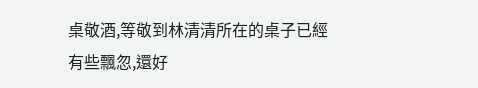桌敬酒,等敬到林清清所在的桌子已經有些飄忽,還好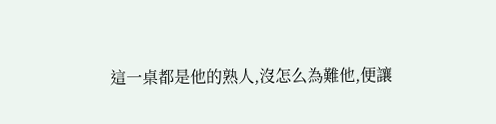這一桌都是他的熟人,沒怎么為難他,便讓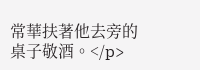常華扶著他去旁的桌子敬酒。</p>